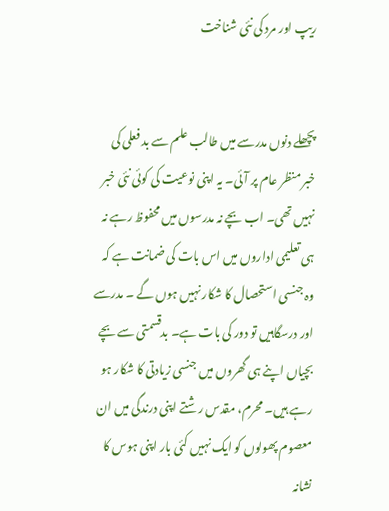ریپ اور مرد کی نئی شناخت


پچھلے دنوں مدرسے میں طالب علم سے بد فعلی کی خبر منظر عام پر آئی۔ یہ اپنی نوعیت کی کوئی نئی خبر نہیں تھی۔ اب بچے نہ مدرسوں میں محفوظ رہے نہ ہی تعلیمی اداروں میں اس بات کی ضمانت ہے کہ وہ جنسی استحصال کا شکار نہیں ہوں گے ۔ مدرسے اور درسگاہیں تو دور کی بات ہے۔ بدقسمتی سے بچے بچیاں اپنے ہی گھروں میں جنسی زیادتی کا شکار ہو رہے ہیں۔ محرم، مقدس رشتے اپنی درندگی میں ان معصوم پھولوں کو ایک نہیں کئی بار اپنی ہوس کا نشانہ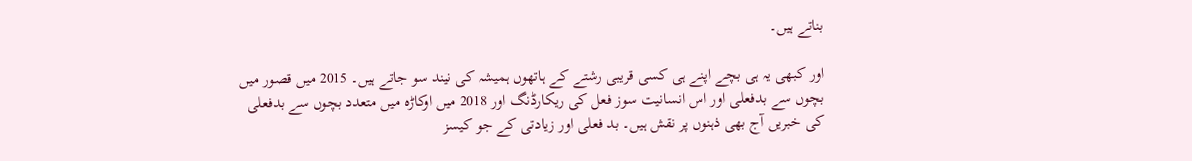بناتے ہیں۔

اور کبھی یہ ہی بچے اپنے ہی کسی قریبی رشتے کے ہاتھوں ہمیشہ کی نیند سو جاتے ہیں۔ 2015 میں قصور میں بچوں سے بدفعلی اور اس انسانیت سوز فعل کی ریکارڈنگ اور 2018 میں اوکاڑہ میں متعدد بچوں سے بدفعلی کی خبریں آج بھی ذہنوں پر نقش ہیں۔ بد فعلی اور زیادتی کے جو کیسز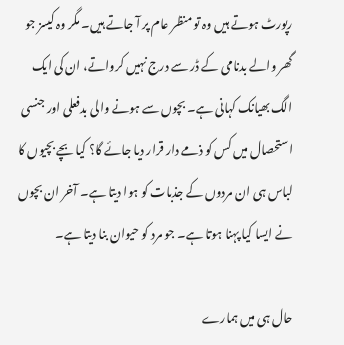رپورٹ ہوتے ہیں وہ تو منظر عام پر آ جاتے ہیں۔ مگر وہ کیسز جو گھر والے بدنامی کے ڈر سے درج نہیں کرواتے، ان کی ایک الگ بھیانک کہانی ہے۔ بچوں سے ہونے والی بدفعلی اور جنسی استحصال میں کس کو ذمے دار قرار دیا جائے گا؟ کیا بچے بچیوں کا لباس ہی ان مردوں کے جذبات کو ہوا دیتا ہے۔ آخر ان بچوں نے ایسا کیا پہنا ہوتا ہے۔ جو مرد کو حیوان بنا دیتا ہے۔

حال ہی میں ہمارے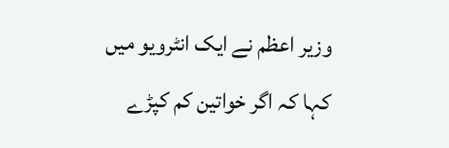وزیر اعظم نے ایک انٹرویو میں کہا کہ اگر خواتین کم کپڑے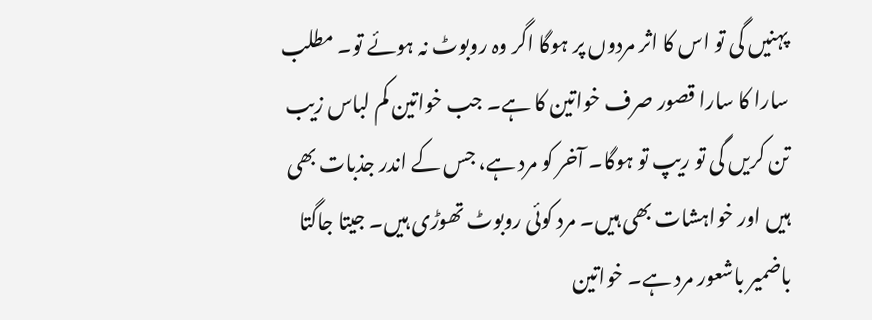پہنیں گی تو اس کا اثر مردوں پر ہوگا اگر وہ روبوٹ نہ ہوئے تو۔ مطلب سارا کا سارا قصور صرف خواتین کا ہے۔ جب خواتین کم لباس زیب تن کریں گی تو ریپ تو ہوگا۔ آخر کو مرد ہے، جس کے اندر جذبات بھی ہیں اور خواہشات بھی ہیں۔ مرد کوئی روبوٹ تھوڑی ہیں۔ جیتا جاگتا باضمیر باشعور مرد ہے۔ خواتین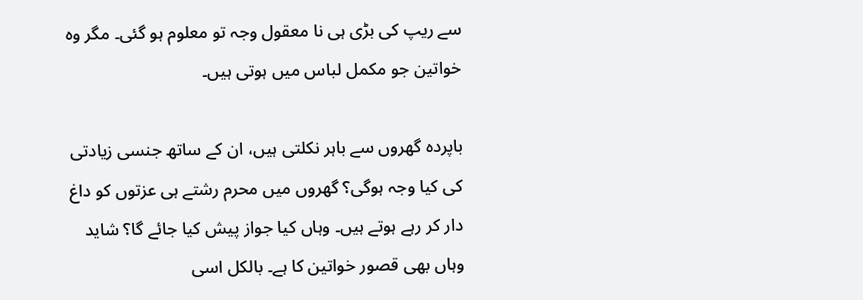سے ریپ کی بڑی ہی نا معقول وجہ تو معلوم ہو گئی۔ مگر وہ خواتین جو مکمل لباس میں ہوتی ہیں۔

باپردہ گھروں سے باہر نکلتی ہیں، ان کے ساتھ جنسی زیادتی کی کیا وجہ ہوگی؟ گھروں میں محرم رشتے ہی عزتوں کو داغ دار کر رہے ہوتے ہیں۔ وہاں کیا جواز پیش کیا جائے گا؟ شاید وہاں بھی قصور خواتین کا ہے۔ بالکل اسی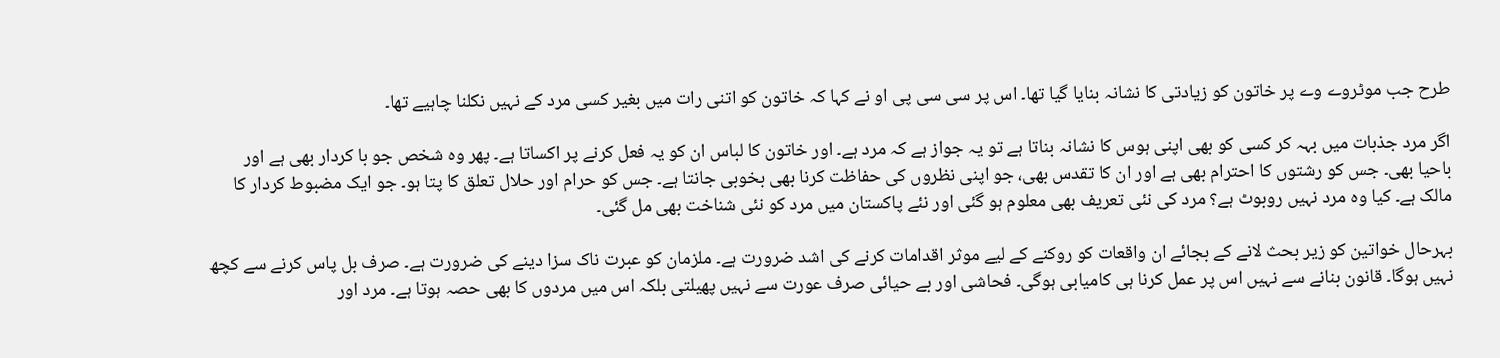طرح جب موٹروے وے پر خاتون کو زیادتی کا نشانہ بنایا گیا تھا۔ اس پر سی سی پی او نے کہا کہ خاتون کو اتنی رات میں بغیر کسی مرد کے نہیں نکلنا چاہیے تھا۔

اگر مرد جذبات میں بہہ کر کسی کو بھی اپنی ہوس کا نشانہ بناتا ہے تو یہ جواز ہے کہ مرد ہے۔ اور خاتون کا لباس ان کو یہ فعل کرنے پر اکساتا ہے۔ پھر وہ شخص جو با کردار بھی ہے اور باحیا بھی۔ جس کو رشتوں کا احترام بھی ہے اور ان کا تقدس بھی، جو اپنی نظروں کی حفاظت کرنا بھی بخوبی جانتا ہے۔ جس کو حرام اور حلال تعلق کا پتا ہو۔ جو ایک مضبوط کردار کا مالک ہے۔ کیا وہ مرد نہیں روبوٹ ہے؟ مرد کی نئی تعریف بھی معلوم ہو گئی اور نئے پاکستان میں مرد کو نئی شناخت بھی مل گئی۔

بہرحال خواتین کو زیر بحث لانے کے بجائے ان واقعات کو روکنے کے لیے موثر اقدامات کرنے کی اشد ضرورت ہے۔ ملزمان کو عبرت ناک سزا دینے کی ضرورت ہے۔ صرف بل پاس کرنے سے کچھ نہیں ہوگا۔ قانون بنانے سے نہیں اس پر عمل کرنا ہی کامیابی ہوگی۔ فحاشی اور بے حیائی صرف عورت سے نہیں پھیلتی بلکہ اس میں مردوں کا بھی حصہ ہوتا ہے۔ مرد اور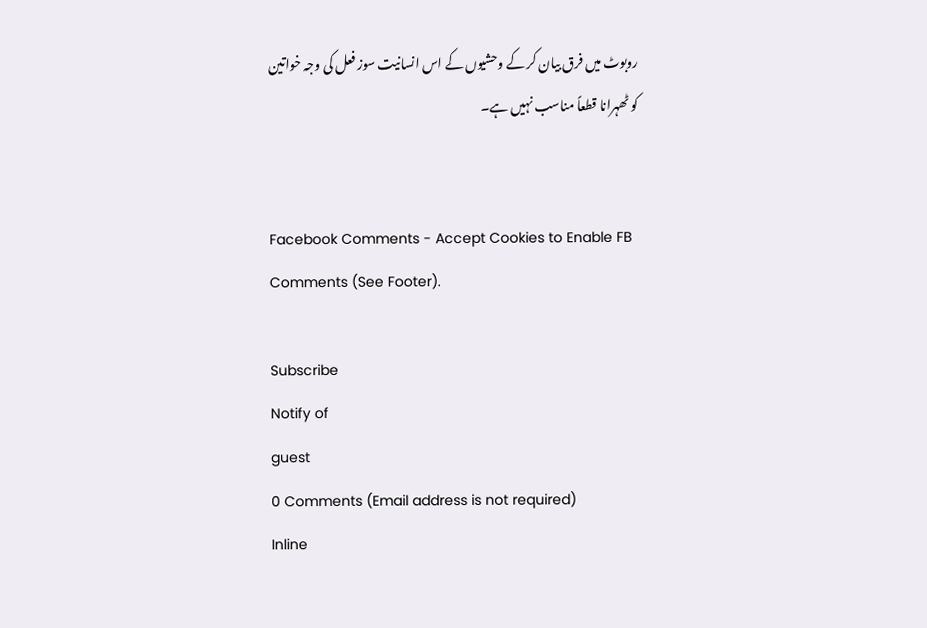روبوٹ میں فرق بیان کر کے وحشیوں کے اس انسانیت سوز فعل کی وجہ خواتین کو ٹھہرانا قطعاً مناسب نہیں ہے۔


Facebook Comments - Accept Cookies to Enable FB Comments (See Footer).

Subscribe
Notify of
guest
0 Comments (Email address is not required)
Inline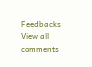Feedbacks
View all comments